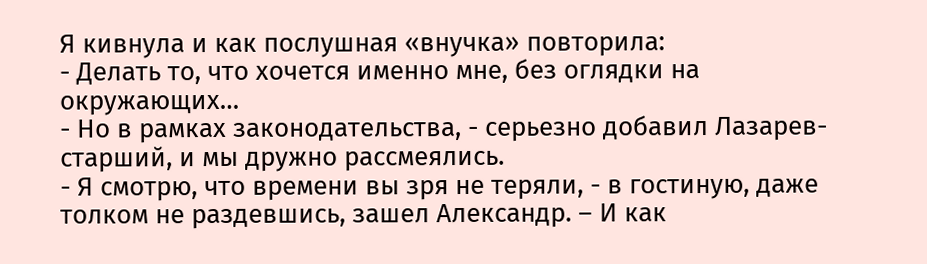Я кивнула и как послушная «внучка» повторила:
- Делать то, что хочется именно мне, без оглядки на окружающих…
- Но в рамках законодательства, - серьезно добавил Лазарев-старший, и мы дружно рассмеялись.
- Я смотрю, что времени вы зря не теряли, - в гостиную, даже толком не раздевшись, зашел Александр. – И как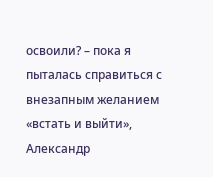освоили? – пока я пыталась справиться с внезапным желанием «встать и выйти», Александр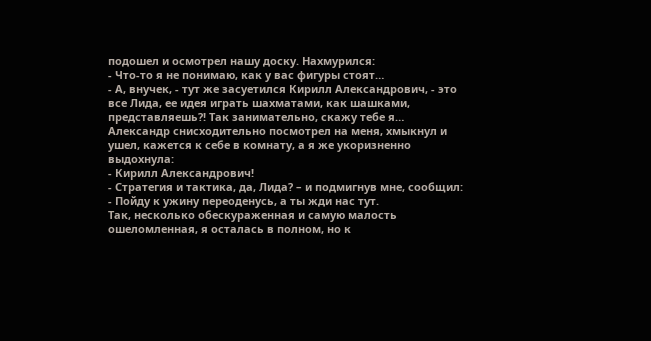подошел и осмотрел нашу доску. Нахмурился:
- Что-то я не понимаю, как у вас фигуры стоят…
- А, внучек, - тут же засуетился Кирилл Александрович, - это все Лида, ее идея играть шахматами, как шашками, представляешь?! Так занимательно, скажу тебе я…
Александр снисходительно посмотрел на меня, хмыкнул и ушел, кажется к себе в комнату, а я же укоризненно выдохнула:
- Кирилл Александрович!
- Стратегия и тактика, да, Лида? – и подмигнув мне, сообщил: - Пойду к ужину переоденусь, а ты жди нас тут.
Так, несколько обескураженная и самую малость ошеломленная, я осталась в полном, но к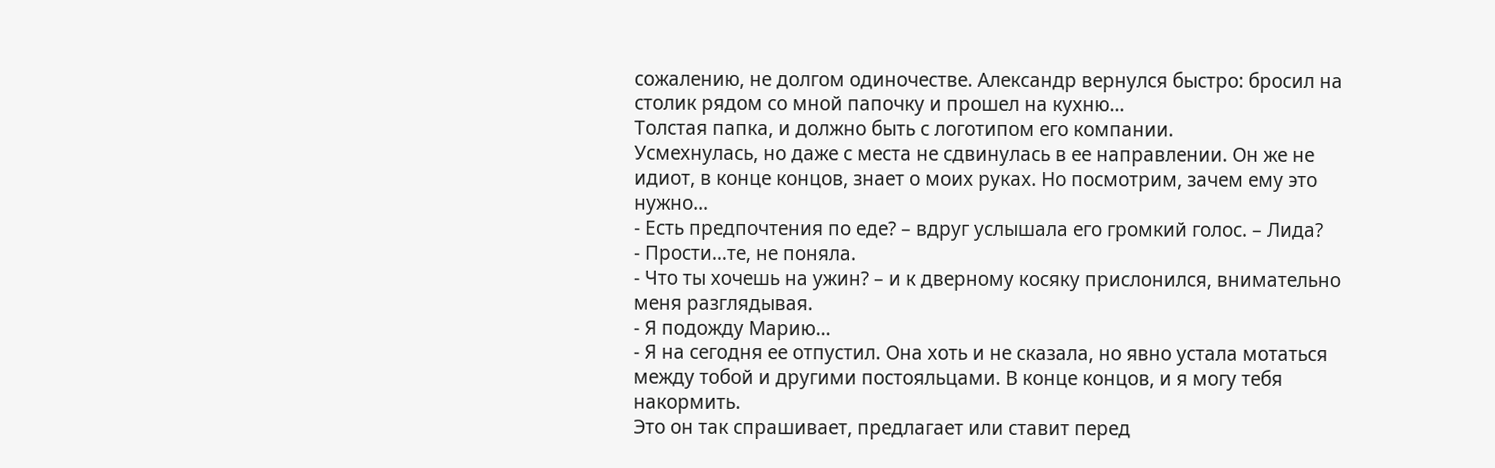сожалению, не долгом одиночестве. Александр вернулся быстро: бросил на столик рядом со мной папочку и прошел на кухню…
Толстая папка, и должно быть с логотипом его компании.
Усмехнулась, но даже с места не сдвинулась в ее направлении. Он же не идиот, в конце концов, знает о моих руках. Но посмотрим, зачем ему это нужно…
- Есть предпочтения по еде? – вдруг услышала его громкий голос. – Лида?
- Прости…те, не поняла.
- Что ты хочешь на ужин? – и к дверному косяку прислонился, внимательно меня разглядывая.
- Я подожду Марию…
- Я на сегодня ее отпустил. Она хоть и не сказала, но явно устала мотаться между тобой и другими постояльцами. В конце концов, и я могу тебя накормить.
Это он так спрашивает, предлагает или ставит перед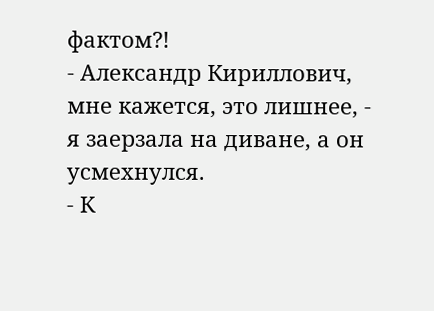фактом?!
- Александр Кириллович, мне кажется, это лишнее, - я заерзала на диване, а он усмехнулся.
- К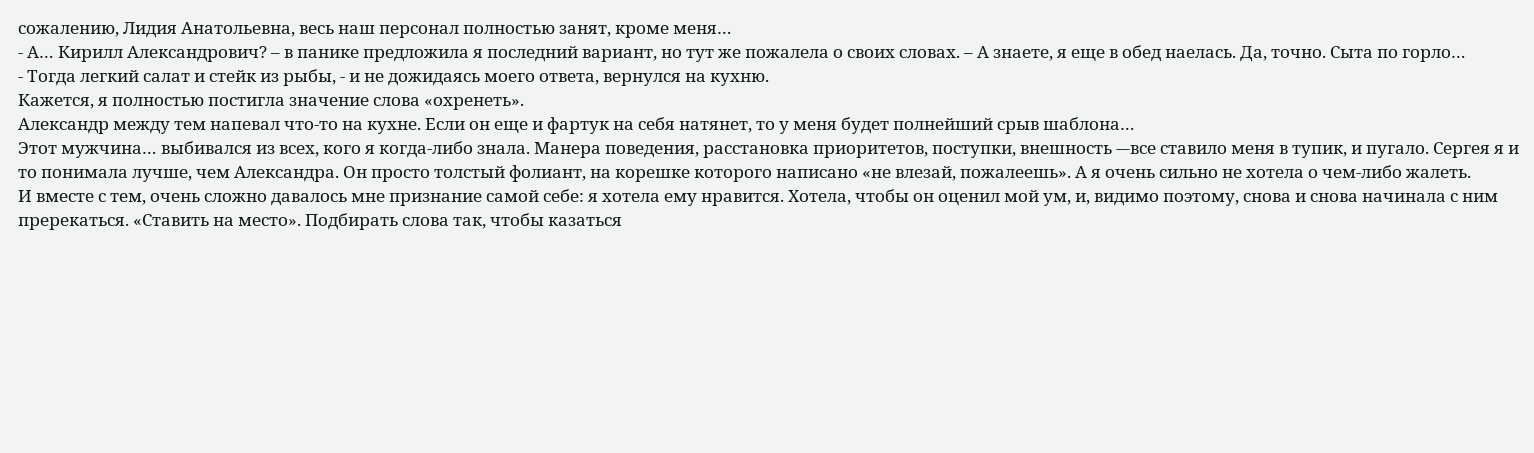сожалению, Лидия Анатольевна, весь наш персонал полностью занят, кроме меня…
- А… Кирилл Александрович? – в панике предложила я последний вариант, но тут же пожалела о своих словах. – А знаете, я еще в обед наелась. Да, точно. Сыта по горло…
- Тогда легкий салат и стейк из рыбы, - и не дожидаясь моего ответа, вернулся на кухню.
Кажется, я полностью постигла значение слова «охренеть».
Александр между тем напевал что-то на кухне. Если он еще и фартук на себя натянет, то у меня будет полнейший срыв шаблона…
Этот мужчина… выбивался из всех, кого я когда-либо знала. Манера поведения, расстановка приоритетов, поступки, внешность -–все ставило меня в тупик, и пугало. Сергея я и то понимала лучше, чем Александра. Он просто толстый фолиант, на корешке которого написано «не влезай, пожалеешь». А я очень сильно не хотела о чем-либо жалеть.
И вместе с тем, очень сложно давалось мне признание самой себе: я хотела ему нравится. Хотела, чтобы он оценил мой ум, и, видимо поэтому, снова и снова начинала с ним пререкаться. «Ставить на место». Подбирать слова так, чтобы казаться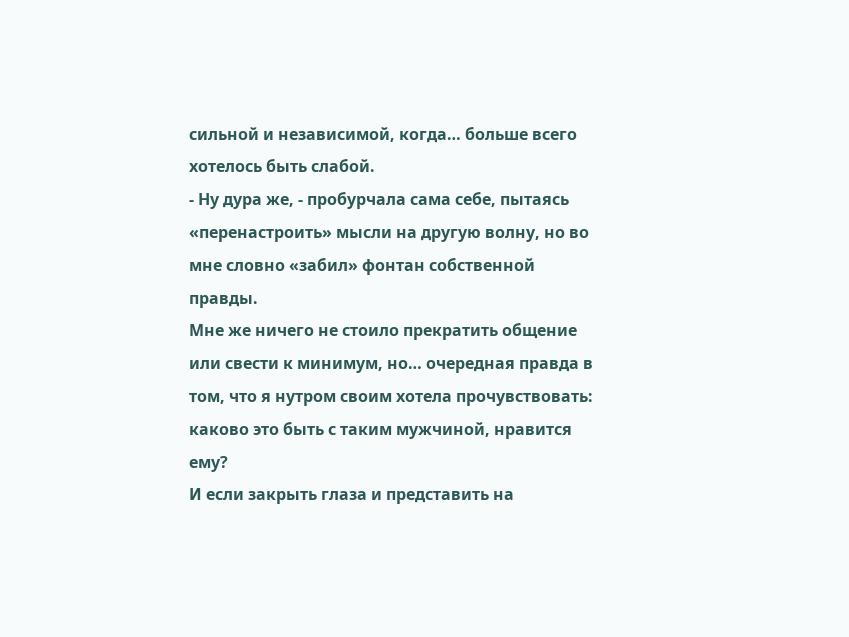сильной и независимой, когда… больше всего хотелось быть слабой.
- Ну дура же, - пробурчала сама себе, пытаясь «перенастроить» мысли на другую волну, но во мне словно «забил» фонтан собственной правды.
Мне же ничего не стоило прекратить общение или свести к минимум, но… очередная правда в том, что я нутром своим хотела прочувствовать: каково это быть с таким мужчиной, нравится ему?
И если закрыть глаза и представить на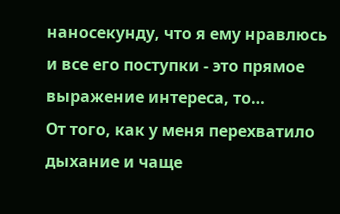наносекунду, что я ему нравлюсь и все его поступки - это прямое выражение интереса, то…
От того, как у меня перехватило дыхание и чаще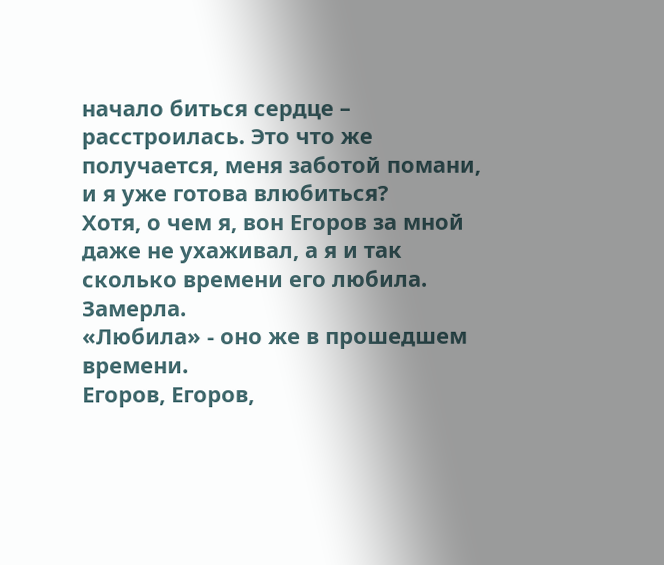начало биться сердце – расстроилась. Это что же получается, меня заботой помани, и я уже готова влюбиться?
Хотя, о чем я, вон Егоров за мной даже не ухаживал, а я и так сколько времени его любила.
Замерла.
«Любила» - оно же в прошедшем времени.
Егоров, Егоров,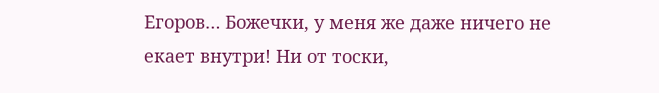Егоров… Божечки, у меня же даже ничего не екает внутри! Ни от тоски,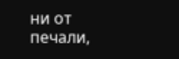ни от печали,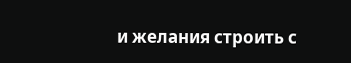и желания строить с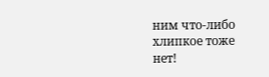ним что-либо хлипкое тоже нет!